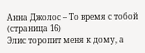Анна Джолос – То время с тобой (страница 16)
Элис торопит меня к дому, а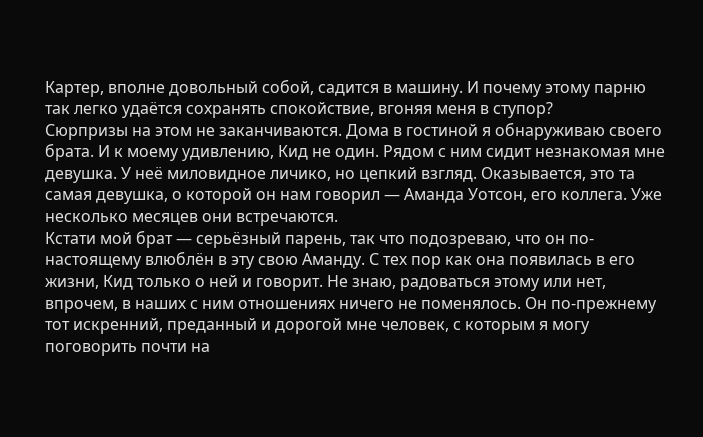Картер, вполне довольный собой, садится в машину. И почему этому парню так легко удаётся сохранять спокойствие, вгоняя меня в ступор?
Сюрпризы на этом не заканчиваются. Дома в гостиной я обнаруживаю своего брата. И к моему удивлению, Кид не один. Рядом с ним сидит незнакомая мне девушка. У неё миловидное личико, но цепкий взгляд. Оказывается, это та самая девушка, о которой он нам говорил — Аманда Уотсон, его коллега. Уже несколько месяцев они встречаются.
Кстати мой брат — серьёзный парень, так что подозреваю, что он по-настоящему влюблён в эту свою Аманду. С тех пор как она появилась в его жизни, Кид только о ней и говорит. Не знаю, радоваться этому или нет, впрочем, в наших с ним отношениях ничего не поменялось. Он по-прежнему тот искренний, преданный и дорогой мне человек, с которым я могу поговорить почти на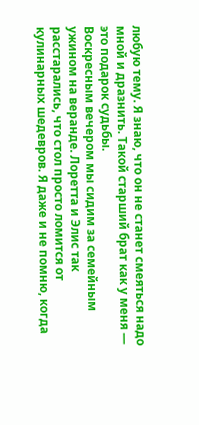любую тему. Я знаю, что он не станет смеяться надо мной и дразнить. Такой старший брат как у меня — это подарок судьбы.
Воскресным вечером мы сидим за семейным ужином на веранде. Лоретта и Элис так расстарались, что стол просто ломится от кулинарных шедевров. Я даже и не помню, когда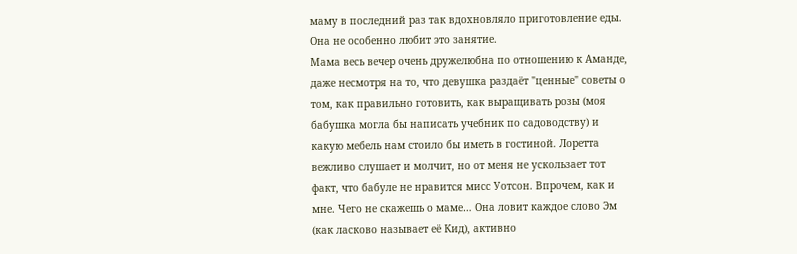маму в последний раз так вдохновляло приготовление еды. Она не особенно любит это занятие.
Мама весь вечер очень дружелюбна по отношению к Аманде, даже несмотря на то, что девушка раздаёт "ценные" советы о том, как правильно готовить, как выращивать розы (моя бабушка могла бы написать учебник по садоводству) и какую мебель нам стоило бы иметь в гостиной. Лоретта вежливо слушает и молчит, но от меня не ускользает тот факт, что бабуле не нравится мисс Уотсон. Впрочем, как и мне. Чего не скажешь о маме… Она ловит каждое слово Эм (как ласково называет её Кид), активно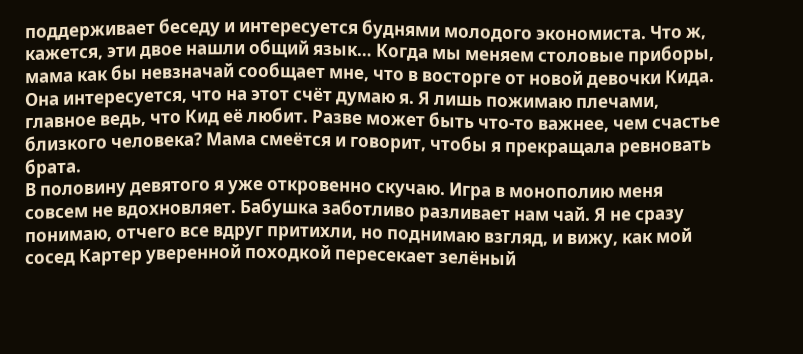поддерживает беседу и интересуется буднями молодого экономиста. Что ж, кажется, эти двое нашли общий язык… Когда мы меняем столовые приборы, мама как бы невзначай сообщает мне, что в восторге от новой девочки Кида. Она интересуется, что на этот счёт думаю я. Я лишь пожимаю плечами, главное ведь, что Кид её любит. Разве может быть что-то важнее, чем счастье близкого человека? Мама смеётся и говорит, чтобы я прекращала ревновать брата.
В половину девятого я уже откровенно скучаю. Игра в монополию меня совсем не вдохновляет. Бабушка заботливо разливает нам чай. Я не сразу понимаю, отчего все вдруг притихли, но поднимаю взгляд, и вижу, как мой сосед Картер уверенной походкой пересекает зелёный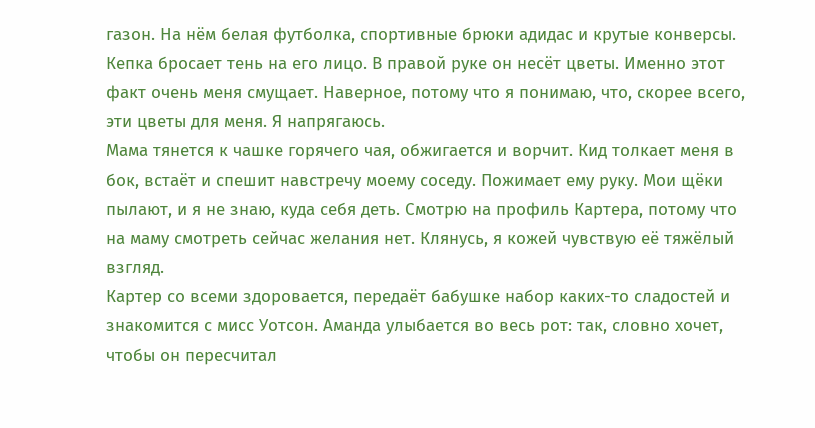газон. На нём белая футболка, спортивные брюки адидас и крутые конверсы. Кепка бросает тень на его лицо. В правой руке он несёт цветы. Именно этот факт очень меня смущает. Наверное, потому что я понимаю, что, скорее всего, эти цветы для меня. Я напрягаюсь.
Мама тянется к чашке горячего чая, обжигается и ворчит. Кид толкает меня в бок, встаёт и спешит навстречу моему соседу. Пожимает ему руку. Мои щёки пылают, и я не знаю, куда себя деть. Смотрю на профиль Картера, потому что на маму смотреть сейчас желания нет. Клянусь, я кожей чувствую её тяжёлый взгляд.
Картер со всеми здоровается, передаёт бабушке набор каких-то сладостей и знакомится с мисс Уотсон. Аманда улыбается во весь рот: так, словно хочет, чтобы он пересчитал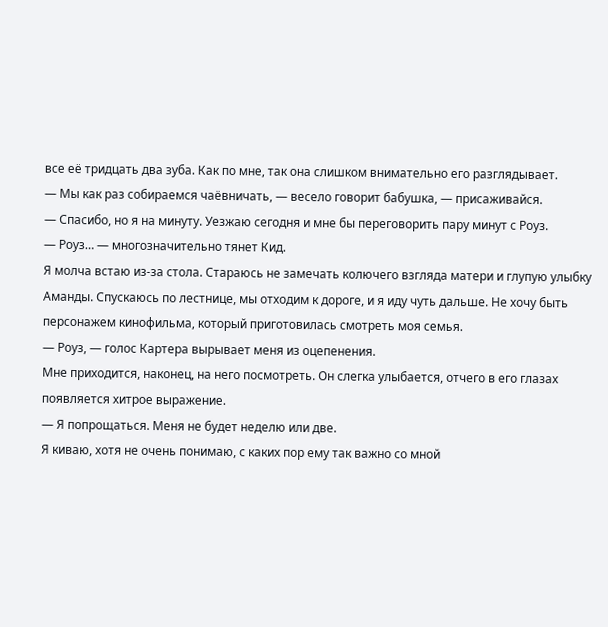все её тридцать два зуба. Как по мне, так она слишком внимательно его разглядывает.
— Мы как раз собираемся чаёвничать, — весело говорит бабушка, — присаживайся.
— Спасибо, но я на минуту. Уезжаю сегодня и мне бы переговорить пару минут с Роуз.
— Роуз… — многозначительно тянет Кид.
Я молча встаю из-за стола. Стараюсь не замечать колючего взгляда матери и глупую улыбку Аманды. Спускаюсь по лестнице, мы отходим к дороге, и я иду чуть дальше. Не хочу быть персонажем кинофильма, который приготовилась смотреть моя семья.
— Роуз, — голос Картера вырывает меня из оцепенения.
Мне приходится, наконец, на него посмотреть. Он слегка улыбается, отчего в его глазах появляется хитрое выражение.
— Я попрощаться. Меня не будет неделю или две.
Я киваю, хотя не очень понимаю, с каких пор ему так важно со мной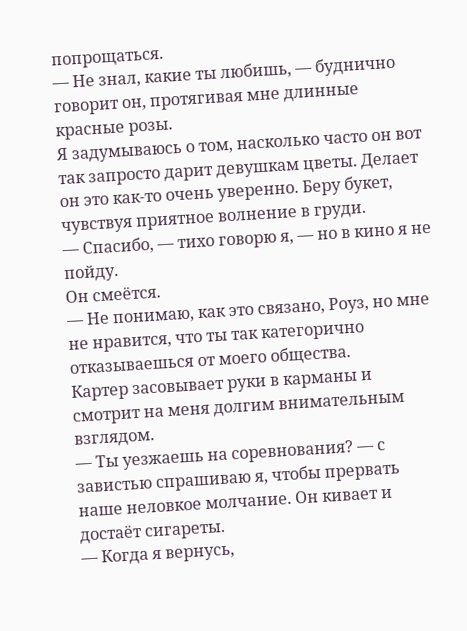попрощаться.
— Не знал, какие ты любишь, — буднично говорит он, протягивая мне длинные красные розы.
Я задумываюсь о том, насколько часто он вот так запросто дарит девушкам цветы. Делает он это как-то очень уверенно. Беру букет, чувствуя приятное волнение в груди.
— Спасибо, — тихо говорю я, — но в кино я не пойду.
Он смеётся.
— Не понимаю, как это связано, Роуз, но мне не нравится, что ты так категорично отказываешься от моего общества.
Картер засовывает руки в карманы и смотрит на меня долгим внимательным взглядом.
— Ты уезжаешь на соревнования? — с завистью спрашиваю я, чтобы прервать наше неловкое молчание. Он кивает и достаёт сигареты.
— Когда я вернусь,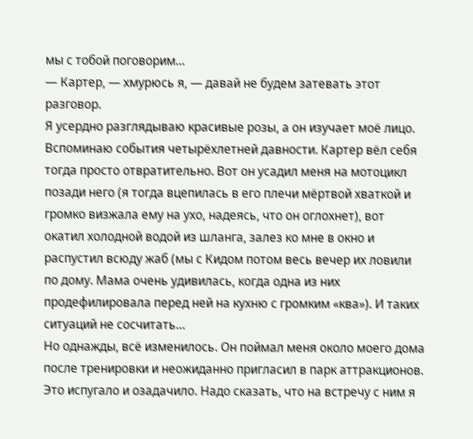мы с тобой поговорим…
— Картер, — хмурюсь я, — давай не будем затевать этот разговор.
Я усердно разглядываю красивые розы, а он изучает моё лицо.
Вспоминаю события четырёхлетней давности. Картер вёл себя тогда просто отвратительно. Вот он усадил меня на мотоцикл позади него (я тогда вцепилась в его плечи мёртвой хваткой и громко визжала ему на ухо, надеясь, что он оглохнет), вот окатил холодной водой из шланга, залез ко мне в окно и распустил всюду жаб (мы с Кидом потом весь вечер их ловили по дому. Мама очень удивилась, когда одна из них продефилировала перед ней на кухню с громким «ква»). И таких ситуаций не сосчитать…
Но однажды, всё изменилось. Он поймал меня около моего дома после тренировки и неожиданно пригласил в парк аттракционов. Это испугало и озадачило. Надо сказать, что на встречу с ним я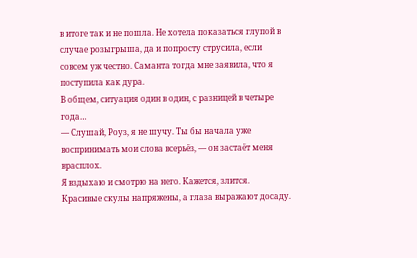в итоге так и не пошла. Не хотела показаться глупой в случае розыгрыша, да и попросту струсила, если совсем уж честно. Саманта тогда мне заявила, что я поступила как дура.
В общем, ситуация один в один, с разницей в четыре года…
— Слушай, Роуз, я не шучу. Ты бы начала уже воспринимать мои слова всерьёз, — он застаёт меня врасплох.
Я вздыхаю и смотрю на него. Кажется, злится. Красивые скулы напряжены, а глаза выражают досаду.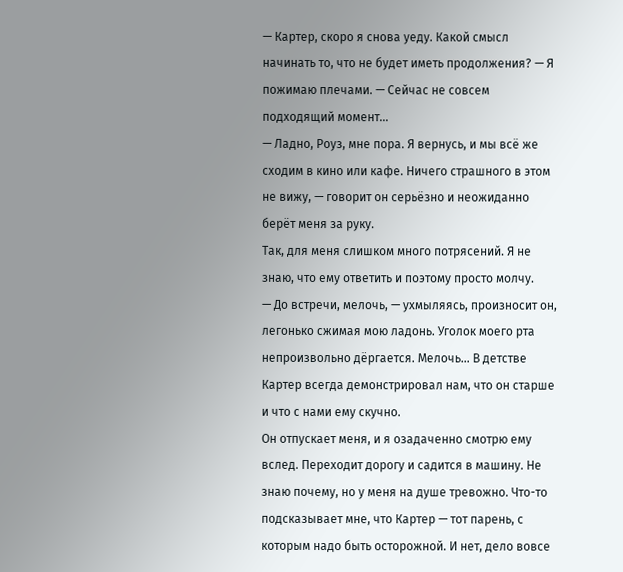— Картер, скоро я снова уеду. Какой смысл начинать то, что не будет иметь продолжения? — Я пожимаю плечами. — Сейчас не совсем подходящий момент…
— Ладно, Роуз, мне пора. Я вернусь, и мы всё же сходим в кино или кафе. Ничего страшного в этом не вижу, — говорит он серьёзно и неожиданно берёт меня за руку.
Так, для меня слишком много потрясений. Я не знаю, что ему ответить и поэтому просто молчу.
— До встречи, мелочь, — ухмыляясь, произносит он, легонько сжимая мою ладонь. Уголок моего рта непроизвольно дёргается. Мелочь… В детстве Картер всегда демонстрировал нам, что он старше и что с нами ему скучно.
Он отпускает меня, и я озадаченно смотрю ему вслед. Переходит дорогу и садится в машину. Не знаю почему, но у меня на душе тревожно. Что-то подсказывает мне, что Картер — тот парень, с которым надо быть осторожной. И нет, дело вовсе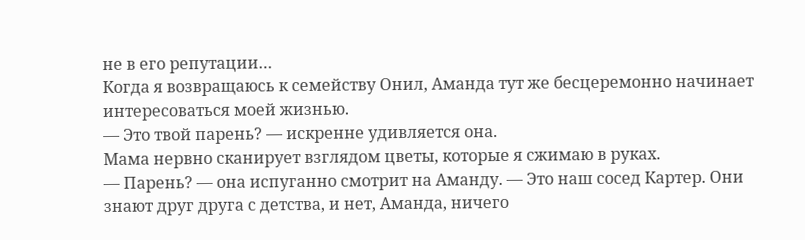не в его репутации…
Когда я возвращаюсь к семейству Онил, Аманда тут же бесцеремонно начинает интересоваться моей жизнью.
— Это твой парень? — искренне удивляется она.
Мама нервно сканирует взглядом цветы, которые я сжимаю в руках.
— Парень? — она испуганно смотрит на Аманду. — Это наш сосед Картер. Они знают друг друга с детства, и нет, Аманда, ничего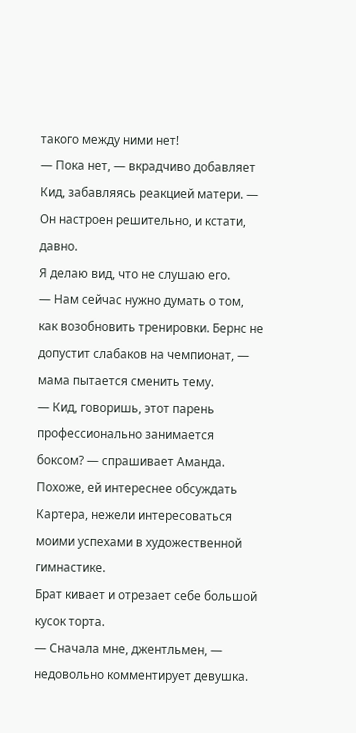такого между ними нет!
— Пока нет, — вкрадчиво добавляет Кид, забавляясь реакцией матери. — Он настроен решительно, и кстати, давно.
Я делаю вид, что не слушаю его.
— Нам сейчас нужно думать о том, как возобновить тренировки. Бернс не допустит слабаков на чемпионат, — мама пытается сменить тему.
— Кид, говоришь, этот парень профессионально занимается боксом? — спрашивает Аманда. Похоже, ей интереснее обсуждать Картера, нежели интересоваться моими успехами в художественной гимнастике.
Брат кивает и отрезает себе большой кусок торта.
— Сначала мне, джентльмен, — недовольно комментирует девушка.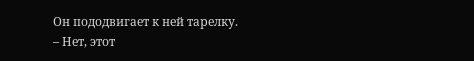Он пододвигает к ней тарелку.
– Нет, этот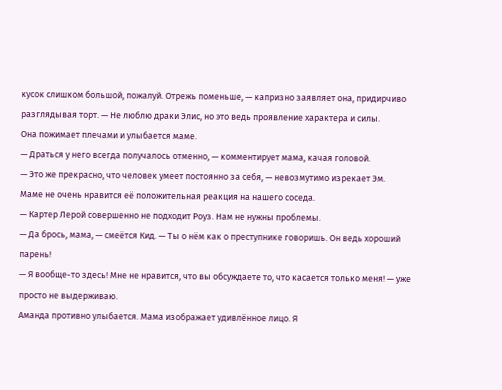кусок слишком большой, пожалуй. Отрежь поменьше, — капризно заявляет она, придирчиво разглядывая торт. — Не люблю драки Элис, но это ведь проявление характера и силы.
Она пожимает плечами и улыбается маме.
— Драться у него всегда получалось отменно, — комментирует мама, качая головой.
— Это же прекрасно, что человек умеет постоянно за себя, — невозмутимо изрекает Эм.
Маме не очень нравится её положительная реакция на нашего соседа.
— Картер Лерой совершенно не подходит Роуз. Нам не нужны проблемы.
— Да брось, мама, — смеётся Кид. — Ты о нём как о преступнике говоришь. Он ведь хороший парень!
— Я вообще-то здесь! Мне не нравится, что вы обсуждаете то, что касается только меня! — уже просто не выдерживаю.
Аманда противно улыбается. Мама изображает удивлённое лицо. Я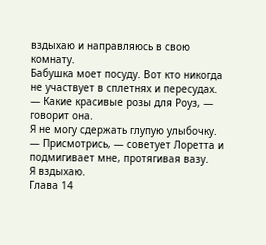вздыхаю и направляюсь в свою комнату.
Бабушка моет посуду. Вот кто никогда не участвует в сплетнях и пересудах.
— Какие красивые розы для Роуз, — говорит она.
Я не могу сдержать глупую улыбочку.
— Присмотрись, — советует Лоретта и подмигивает мне, протягивая вазу.
Я вздыхаю.
Глава 14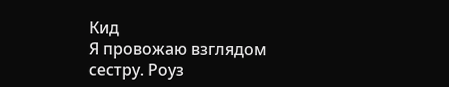Кид
Я провожаю взглядом сестру. Роуз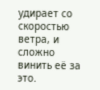удирает со скоростью ветра, и сложно винить её за это.